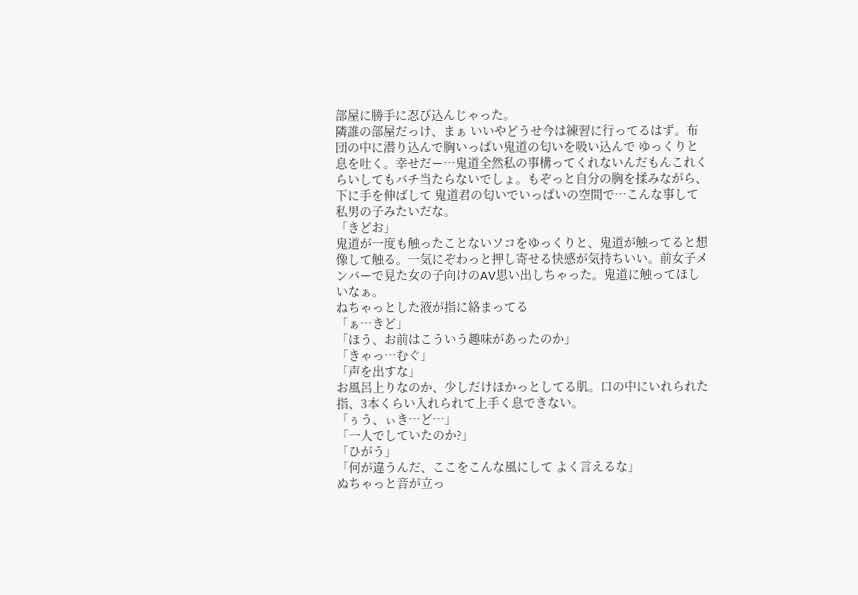部屋に勝手に忍び込んじゃった。
隣誰の部屋だっけ、まぁ いいやどうせ今は練習に行ってるはず。布団の中に潜り込んで胸いっぱい鬼道の匂いを吸い込んで ゆっくりと息を吐く。幸せだー…鬼道全然私の事構ってくれないんだもんこれくらいしてもバチ当たらないでしょ。もぞっと自分の胸を揉みながら、下に手を伸ばして 鬼道君の匂いでいっぱいの空間で…こんな事して私男の子みたいだな。
「きどお」
鬼道が一度も触ったことないソコをゆっくりと、鬼道が触ってると想像して触る。一気にぞわっと押し寄せる快感が気持ちいい。前女子メンバーで見た女の子向けのAV思い出しちゃった。鬼道に触ってほしいなぁ。
ねちゃっとした液が指に絡まってる
「ぁ…きど」
「ほう、お前はこういう趣味があったのか」
「きゃっ…むぐ」
「声を出すな」
お風呂上りなのか、少しだけほかっとしてる肌。口の中にいれられた指、3本くらい入れられて上手く息できない。
「ぅう、ぃき…ど…」
「一人でしていたのか?」
「ひがう」
「何が違うんだ、ここをこんな風にして よく言えるな」
ぬちゃっと音が立っ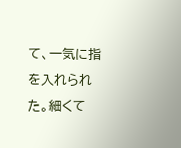て、一気に指を入れられた。細くて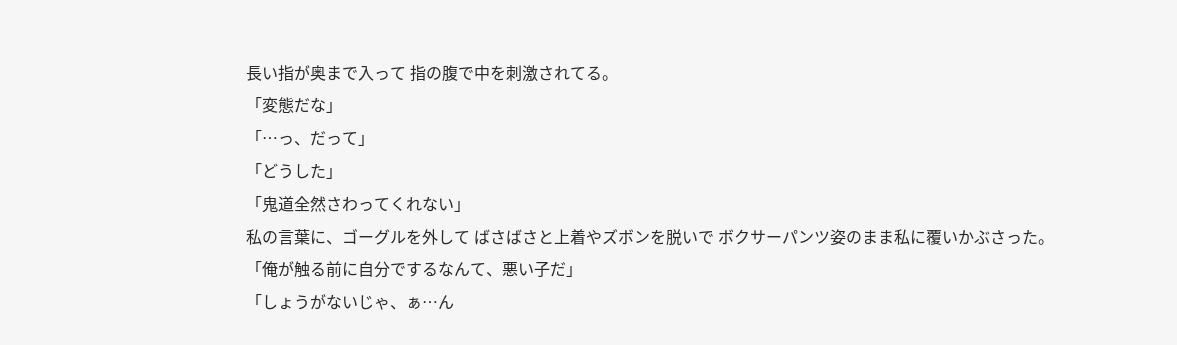長い指が奥まで入って 指の腹で中を刺激されてる。
「変態だな」
「…っ、だって」
「どうした」
「鬼道全然さわってくれない」
私の言葉に、ゴーグルを外して ばさばさと上着やズボンを脱いで ボクサーパンツ姿のまま私に覆いかぶさった。
「俺が触る前に自分でするなんて、悪い子だ」
「しょうがないじゃ、ぁ…ん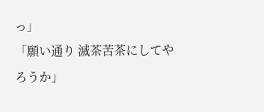っ」
「願い通り 滅茶苦茶にしてやろうか」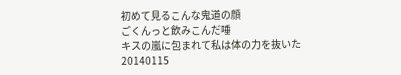初めて見るこんな鬼道の顔
ごくんっと飲みこんだ唾
キスの嵐に包まれて私は体の力を抜いた
20140115